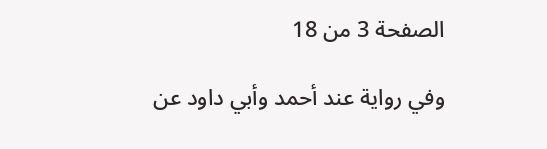الصفحة 3 من 18

وفي رواية عند أحمد وأبي داود عن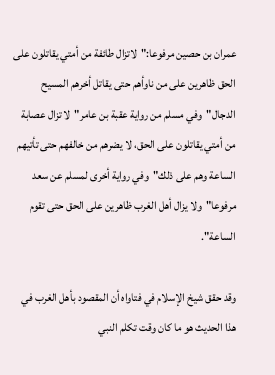عمران بن حصين مرفوعا:"لاتزال طائفة من أمتي يقاتلون على الحق ظاهرين على من ناوأهم حتى يقاتل أخرهم المسيح الدجال"وفي مسلم من رواية عقبة بن عامر"لا تزال عصابة من أمتي يقاتلون على الحق، لا يضرهم من خالفهم حتى تأتيهم الساعة وهم على ذلك"وفي رواية أخرى لمسلم عن سعد مرفوعا"ولا يزال أهل الغرب ظاهرين على الحق حتى تقوم الساعة".

وقد حقق شيخ الإسلام في فتاواه أن المقصود بأهل الغرب في هذا الحديث هو ما كان وقت تكلم النبي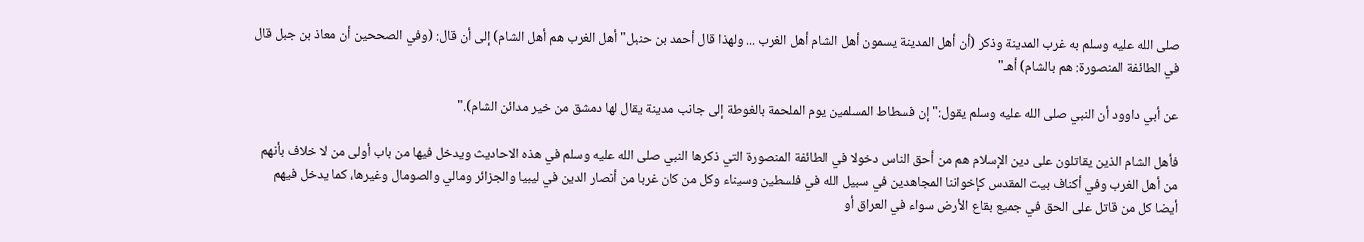صلى الله عليه وسلم به غرب المدينة وذكر (أن أهل المدينة يسمون أهل الشام أهل الغرب ... ولهذا قال أحمد بن حنبل"أهل الغرب هم أهل الشام) إلى أن قال: (وفي الصححين أن معاذ بن جبل قال في الطائفة المنصورة: هم بالشام) أهـ"

عن أبي داوود أن النبي صلى الله عليه وسلم يقول:"إن فسطاط المسلمين يوم الملحمة بالغوطة إلى جانب مدينة يقال لها دمشق من خير مدائن الشام)."

فأهل الشام الذين يقاتلون على دين الإسلام هم من أحق الناس دخولا في الطائفة المنصورة التي ذكرها النبي صلى الله عليه وسلم في هذه الاحاديث ويدخل فيها من باب أولى من لا خلاف بأنهم من أهل الغرب وفي أكناف بيت المقدس كإخواننا المجاهدين في سبيل الله في فلسطين وسيناء وكل من كان غربا من أنصار الدين في ليبيا والجزائر ومالي والصومال وغيرها، كما يدخل فيهم أيضا كل من قاتل على الحق في جميع بقاع الأرض سواء في العراق أو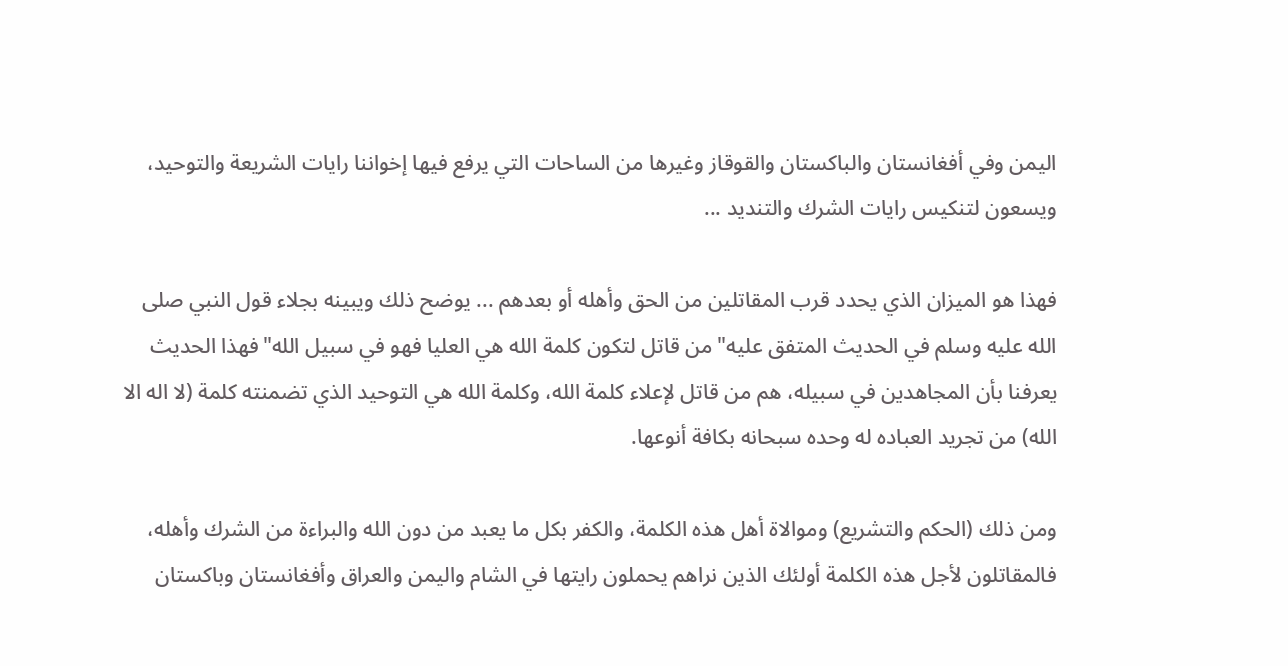اليمن وفي أفغانستان والباكستان والقوقاز وغيرها من الساحات التي يرفع فيها إخواننا رايات الشريعة والتوحيد، ويسعون لتنكيس رايات الشرك والتنديد ...

فهذا هو الميزان الذي يحدد قرب المقاتلين من الحق وأهله أو بعدهم ... يوضح ذلك ويبينه بجلاء قول النبي صلى الله عليه وسلم في الحديث المتفق عليه"من قاتل لتكون كلمة الله هي العليا فهو في سبيل الله"فهذا الحديث يعرفنا بأن المجاهدين في سبيله، هم من قاتل لإعلاء كلمة الله، وكلمة الله هي التوحيد الذي تضمنته كلمة (لا اله الا الله) من تجريد العباده له وحده سبحانه بكافة أنوعها.

ومن ذلك (الحكم والتشريع) وموالاة أهل هذه الكلمة، والكفر بكل ما يعبد من دون الله والبراءة من الشرك وأهله، فالمقاتلون لأجل هذه الكلمة أولئك الذين نراهم يحملون رايتها في الشام واليمن والعراق وأفغانستان وباكستان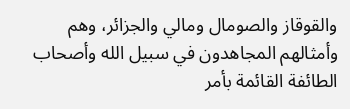والقوقاز والصومال ومالي والجزائر، وهم وأمثالهم المجاهدون في سبيل الله وأصحاب الطائفة القائمة بأمر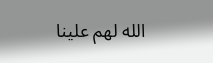الله لهم علينا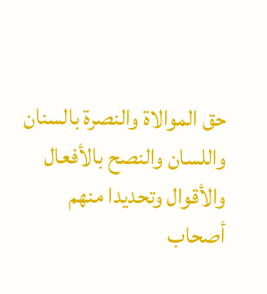حق الموالاة والنصرة بالسنان واللسان والنصح بالأفعال والأقوال وتحديدا منهم أصحاب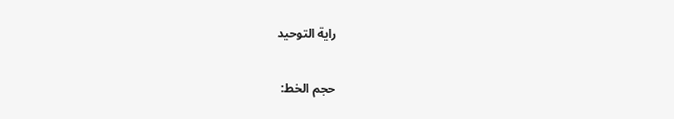راية التوحيد

حجم الخط: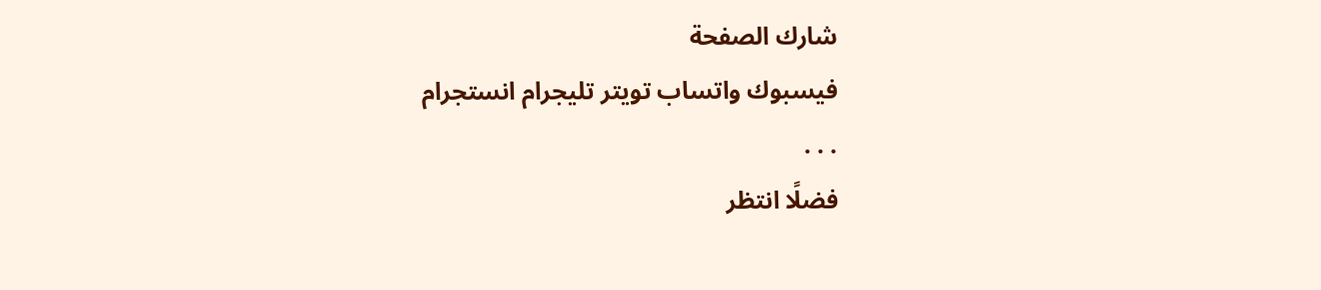شارك الصفحة
فيسبوك واتساب تويتر تليجرام انستجرام
. . .
فضلًا انتظر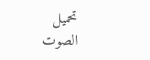تحميل الصوت